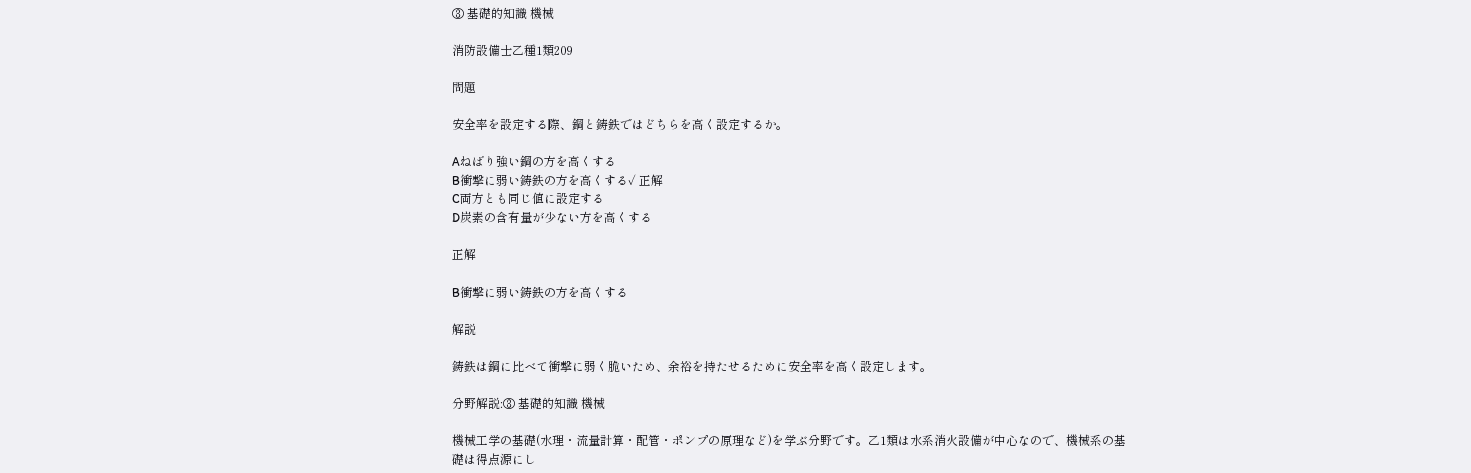③ 基礎的知識 機械

消防設備士乙種1類209

問題

安全率を設定する際、鋼と鋳鉄ではどちらを高く設定するか。

Aねばり強い鋼の方を高くする
B衝撃に弱い鋳鉄の方を高くする✓ 正解
C両方とも同じ値に設定する
D炭素の含有量が少ない方を高くする

正解

B衝撃に弱い鋳鉄の方を高くする

解説

鋳鉄は鋼に比べて衝撃に弱く脆いため、余裕を持たせるために安全率を高く設定します。

分野解説:③ 基礎的知識 機械

機械工学の基礎(水理・流量計算・配管・ポンプの原理など)を学ぶ分野です。乙1類は水系消火設備が中心なので、機械系の基礎は得点源にし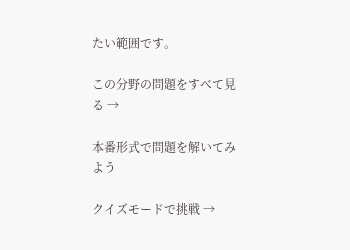たい範囲です。

この分野の問題をすべて見る →

本番形式で問題を解いてみよう

クイズモードで挑戦 →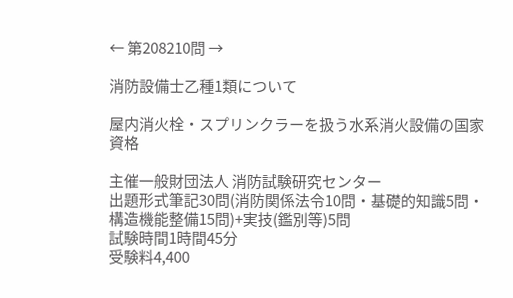← 第208210問 →

消防設備士乙種1類について

屋内消火栓・スプリンクラーを扱う水系消火設備の国家資格

主催一般財団法人 消防試験研究センター
出題形式筆記30問(消防関係法令10問・基礎的知識5問・構造機能整備15問)+実技(鑑別等)5問
試験時間1時間45分
受験料4,400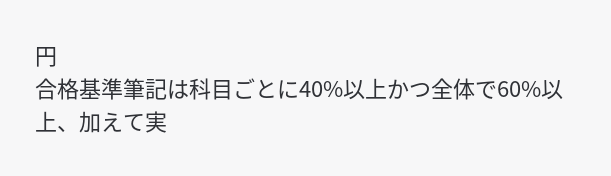円
合格基準筆記は科目ごとに40%以上かつ全体で60%以上、加えて実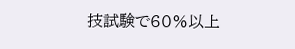技試験で60%以上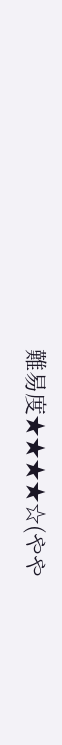難易度★★★★☆(やや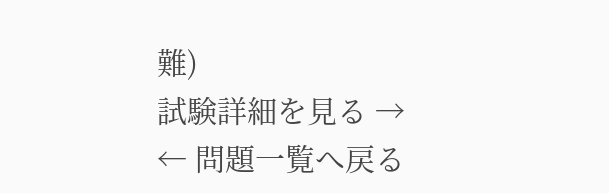難)
試験詳細を見る →
← 問題一覧へ戻る